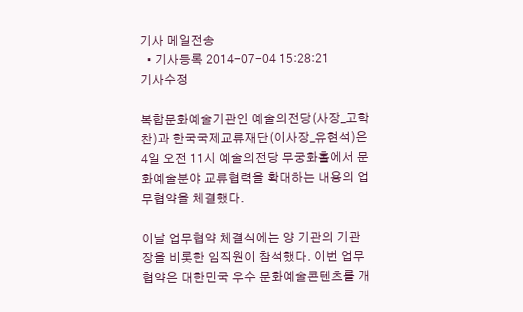기사 메일전송
  • 기사등록 2014-07-04 15:28:21
기사수정

복합문화예술기관인 예술의전당(사장_고학찬)과 한국국제교류재단(이사장_유현석)은 4일 오전 11시 예술의전당 무궁화홀에서 문화예술분야 교류협력을 확대하는 내용의 업무협약을 체결했다.

이날 업무협약 체결식에는 양 기관의 기관장을 비롯한 임직원이 참석했다. 이번 업무협약은 대한민국 우수 문화예술콘텐츠를 개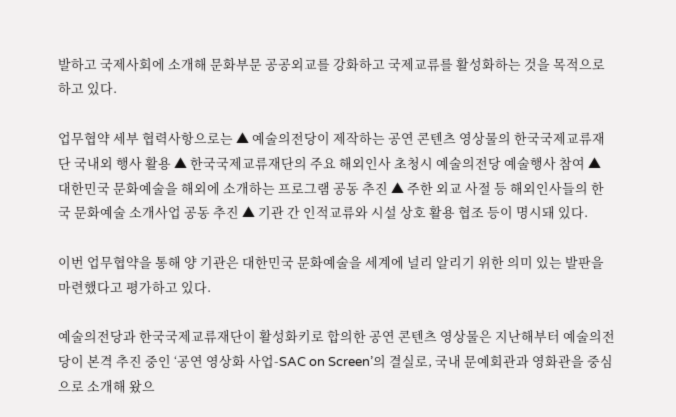발하고 국제사회에 소개해 문화부문 공공외교를 강화하고 국제교류를 활성화하는 것을 목적으로 하고 있다.

업무협약 세부 협력사항으로는 ▲ 예술의전당이 제작하는 공연 콘텐츠 영상물의 한국국제교류재단 국내외 행사 활용 ▲ 한국국제교류재단의 주요 해외인사 초청시 예술의전당 예술행사 참여 ▲ 대한민국 문화예술을 해외에 소개하는 프로그램 공동 추진 ▲ 주한 외교 사절 등 해외인사들의 한국 문화예술 소개사업 공동 추진 ▲ 기관 간 인적교류와 시설 상호 활용 협조 등이 명시돼 있다.

이번 업무협약을 통해 양 기관은 대한민국 문화예술을 세계에 널리 알리기 위한 의미 있는 발판을 마련했다고 평가하고 있다.

예술의전당과 한국국제교류재단이 활성화키로 합의한 공연 콘텐츠 영상물은 지난해부터 예술의전당이 본격 추진 중인 ‘공연 영상화 사업-SAC on Screen’의 결실로, 국내 문예회관과 영화관을 중심으로 소개해 왔으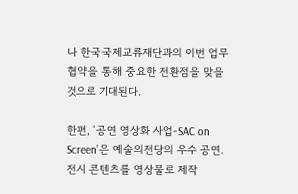나 한국국제교류재단과의 이번 업무협약을 통해 중요한 전환점을 맞을 것으로 기대된다.

한편, ‘공연 영상화 사업-SAC on Screen’은 예술의전당의 우수 공연.전시 콘텐츠를 영상물로 제작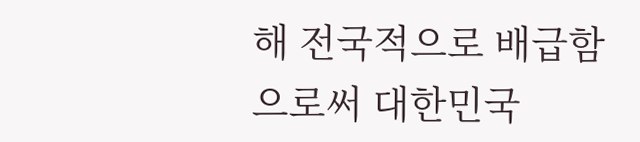해 전국적으로 배급함으로써 대한민국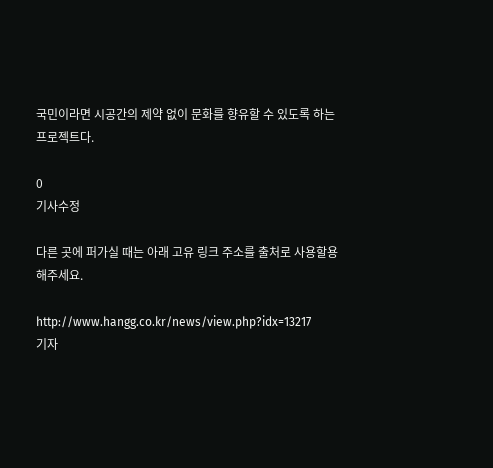국민이라면 시공간의 제약 없이 문화를 향유할 수 있도록 하는 프로젝트다.

0
기사수정

다른 곳에 퍼가실 때는 아래 고유 링크 주소를 출처로 사용할용해주세요.

http://www.hangg.co.kr/news/view.php?idx=13217
기자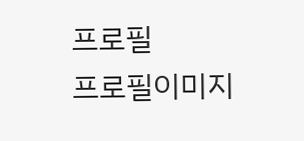프로필
프로필이미지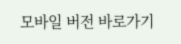모바일 버전 바로가기